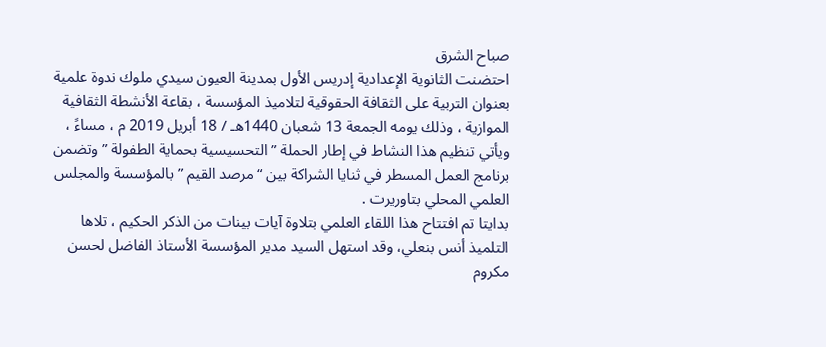صباح الشرق
احتضنت الثانوية الإعدادية إدريس الأول بمدينة العيون سيدي ملوك ندوة علمية بعنوان التربية على الثقافة الحقوقية لتلاميذ المؤسسة ، بقاعة الأنشطة الثقافية الموازية ، وذلك يومه الجمعة 13 شعبان 1440هـ / 18 أبريل 2019 م ، مساءً ، ويأتي تنظيم هذا النشاط في إطار الحملة ” التحسيسية بحماية الطفولة ” وتضمن برنامج العمل المسطر في ثنايا الشراكة بين “مرصد القيم ” بالمؤسسة والمجلس العلمي المحلي بتاوريرت .
بدايتا تم افتتاح هذا اللقاء العلمي بتلاوة آيات بينات من الذكر الحكيم ، تلاها التلميذ أنس بنعلي، وقد استهل السيد مدير المؤسسة الأستاذ الفاضل لحسن مكروم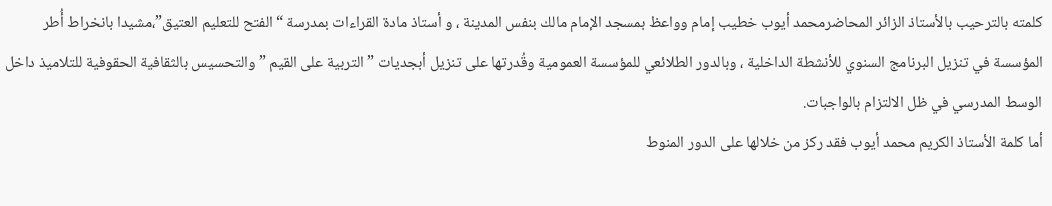كلمته بالترحيب بالأستاذ الزائر المحاضرمحمد أيوب خطيب إمام وواعظ بمسجد الإمام مالك بنفس المدينة ، و أستاذ مادة القراءات بمدرسة “الفتح للتعليم العتيق”،مشيدا بانخراط أُطر المؤسسة في تنزيل البرنامج السنوي للأنشطة الداخلية ، وبالدور الطلائعي للمؤسسة العمومية وقُدرتها على تنزيل أبجديات ” التربية على القيم ” والتحسيس بالثقافية الحقوفية للتلاميذ داخل الوسط المدرسي في ظل الالتزام بالواجبات.
أما كلمة الأستاذ الكريم محمد أيوب فقد ركز من خلالها على الدور المنوط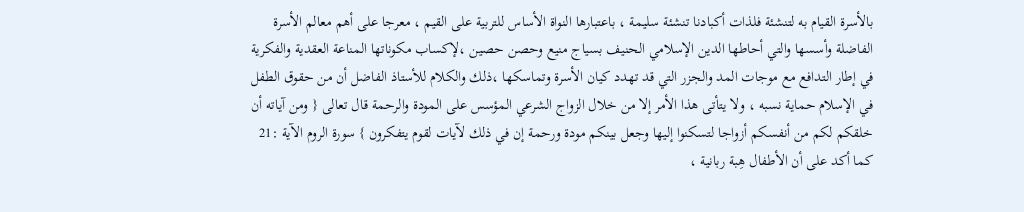بالأسرة القيام به لتنشئة فلذات أكبادنا تنشئة سليمة ، باعتبارها النواة الأساس للتربية على القيم ، معرجا على أهم معالم الأسرة الفاضلة وأسسها والتي أحاطها الدين الإسلامي الحنيف بسياج منيع وحصن حصين ،لإكساب مكوناتها المناعة العقدية والفكرية في إطار التدافع مع موجات المد والجزر التي قد تهدد كيان الأسرة وتماسكها ،ذلك والكلام للأستاذ الفاضل أن من حقوق الطفل في الإسلام حماية نسبه ، ولا يتأتى هذا الأمر إلا من خلال الزواج الشرعي المؤسس على المودة والرحمة قال تعالى { ومن آياته أن خلقكم لكم من أنفسكم أزواجا لتسكنوا إليها وجعل بينكم مودة ورحمة إن في ذلك لآيات لقوم يتفكرون } سورة الروم الآية :21 كما أكد على أن الأطفال هِبة ربانية ،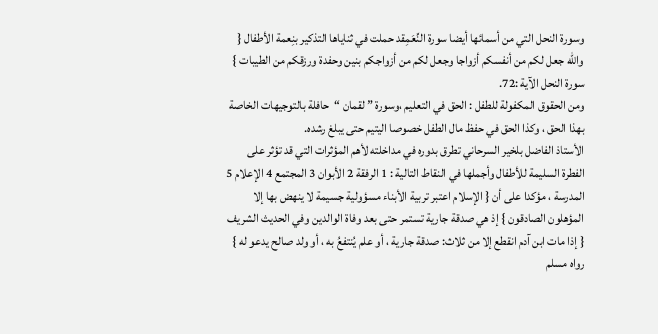وسورة النحل التي من أسمائها أيضا سورة النِّعَمِقد حملت في ثناياها التذكير بنِعمة الأطفال { والله جعل لكم من أنفسكم أزواجا وجعل لكم من أزواجكم بنين وحفدة ورزقكم من الطيبات } سورة النحل الآية :72.
ومن الحقوق المكفولة للطفل : الحق في التعليم ،وسورة ” لقمان “حافلة بالتوجيهات الخاصة بهذا الحق ، وكذا الحق في حفظ مال الطفل خصوصا اليتيم حتى يبلغ رشده.
الأستاذ الفاضل بلخير السرحاني تطرق بدوره في مداخلته لأهم المؤثرات التي قد تؤثر على الفطرة السليمة للأطفال وأجملها في النقاط التالية : 1 الرفقة 2 الأبوان 3 المجتمع 4 الإعلام 5 المدرسة ، مؤكدا على أن { الإسلام اعتبر تربية الأبناء مسؤولية جسيمة لا ينهض بها إلا المؤهلون الصادقون } إذ هي صدقة جارية تستمر حتى بعد وفاة الوالدين وفي الحديث الشريف { إذا مات ابن آدم انقطع إلا من ثلاث: صدقة جارية ، أو علم يُنتفعُ به ، أو ولد صالح يدعو له } رواه مسلم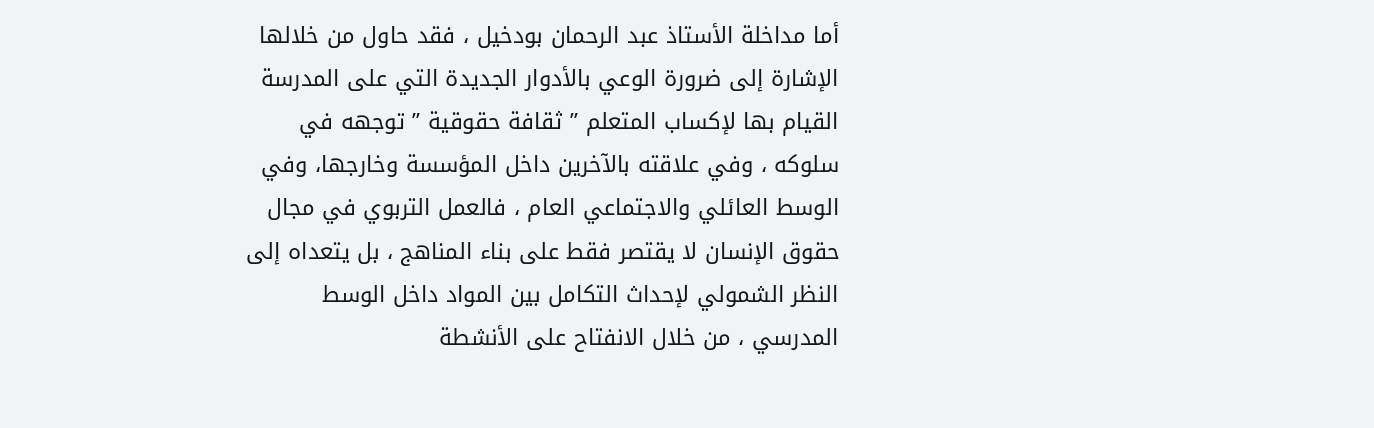أما مداخلة الأستاذ عبد الرحمان بودخيل ، فقد حاول من خلالها الإشارة إلى ضرورة الوعي بالأدوار الجديدة التي على المدرسة القيام بها لإكساب المتعلم ” ثقافة حقوقية ” توجهه في سلوكه ، وفي علاقته بالآخرين داخل المؤسسة وخارجها، وفي الوسط العائلي والاجتماعي العام ، فالعمل التربوي في مجال حقوق الإنسان لا يقتصر فقط على بناء المناهج ، بل يتعداه إلى النظر الشمولي لإحداث التكامل بين المواد داخل الوسط المدرسي ، من خلال الانفتاح على الأنشطة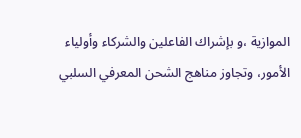الموازية ،و بإشراك الفاعلين والشركاء وأولياء الأمور، وتجاوز مناهج الشحن المعرفي السلبي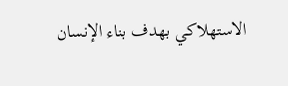الاستهلاكي بهدف بناء الإنسان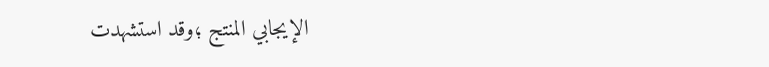الإيجابي المنتج ؛وقد استشهدت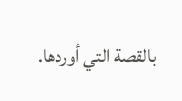بالقصة التي أوردها.